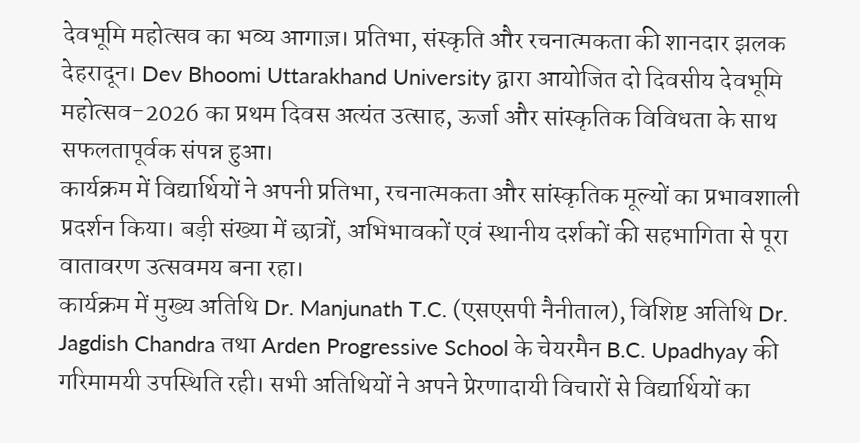देवभूमि महोत्सव का भव्य आगाज़। प्रतिभा, संस्कृति और रचनात्मकता की शानदार झलक
देहरादून। Dev Bhoomi Uttarakhand University द्वारा आयोजित दो दिवसीय देवभूमि महोत्सव-2026 का प्रथम दिवस अत्यंत उत्साह, ऊर्जा और सांस्कृतिक विविधता के साथ सफलतापूर्वक संपन्न हुआ।
कार्यक्रम में विद्यार्थियों ने अपनी प्रतिभा, रचनात्मकता और सांस्कृतिक मूल्यों का प्रभावशाली प्रदर्शन किया। बड़ी संख्या में छात्रों, अभिभावकों एवं स्थानीय दर्शकों की सहभागिता से पूरा वातावरण उत्सवमय बना रहा।
कार्यक्रम में मुख्य अतिथि Dr. Manjunath T.C. (एसएसपी नैनीताल), विशिष्ट अतिथि Dr. Jagdish Chandra तथा Arden Progressive School के चेयरमैन B.C. Upadhyay की गरिमामयी उपस्थिति रही। सभी अतिथियों ने अपने प्रेरणादायी विचारों से विद्यार्थियों का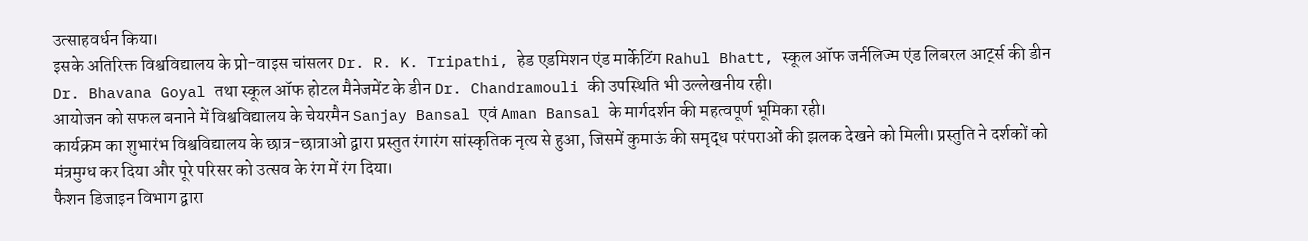उत्साहवर्धन किया।
इसके अतिरिक्त विश्वविद्यालय के प्रो-वाइस चांसलर Dr. R. K. Tripathi, हेड एडमिशन एंड मार्केटिंग Rahul Bhatt, स्कूल ऑफ जर्नलिज्म एंड लिबरल आर्ट्स की डीन Dr. Bhavana Goyal तथा स्कूल ऑफ होटल मैनेजमेंट के डीन Dr. Chandramouli की उपस्थिति भी उल्लेखनीय रही।
आयोजन को सफल बनाने में विश्वविद्यालय के चेयरमैन Sanjay Bansal एवं Aman Bansal के मार्गदर्शन की महत्वपूर्ण भूमिका रही।
कार्यक्रम का शुभारंभ विश्वविद्यालय के छात्र-छात्राओं द्वारा प्रस्तुत रंगारंग सांस्कृतिक नृत्य से हुआ, जिसमें कुमाऊं की समृद्ध परंपराओं की झलक देखने को मिली। प्रस्तुति ने दर्शकों को मंत्रमुग्ध कर दिया और पूरे परिसर को उत्सव के रंग में रंग दिया।
फैशन डिजाइन विभाग द्वारा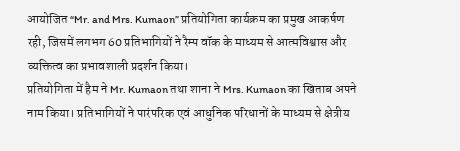आयोजित “Mr. and Mrs. Kumaon” प्रतियोगिता कार्यक्रम का प्रमुख आकर्षण रही, जिसमें लगभग 60 प्रतिभागियों ने रैम्प वॉक के माध्यम से आत्मविश्वास और व्यक्तित्व का प्रभावशाली प्रदर्शन किया।
प्रतियोगिता में हैम ने Mr. Kumaon तथा शाना ने Mrs. Kumaon का खिताब अपने नाम किया। प्रतिभागियों ने पारंपरिक एवं आधुनिक परिधानों के माध्यम से क्षेत्रीय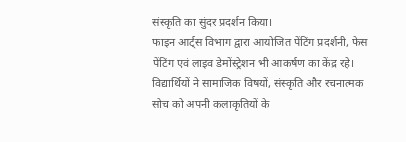संस्कृति का सुंदर प्रदर्शन किया।
फाइन आर्ट्स विभाग द्वारा आयोजित पेंटिंग प्रदर्शनी, फेस पेंटिंग एवं लाइव डेमोंस्ट्रेशन भी आकर्षण का केंद्र रहे। विद्यार्थियों ने सामाजिक विषयों, संस्कृति और रचनात्मक सोच को अपनी कलाकृतियों के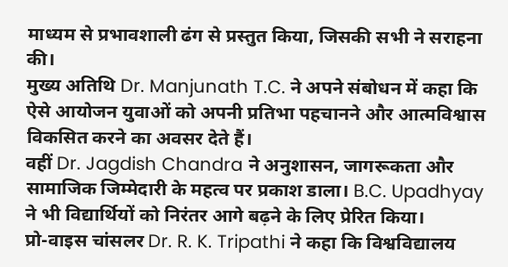माध्यम से प्रभावशाली ढंग से प्रस्तुत किया, जिसकी सभी ने सराहना की।
मुख्य अतिथि Dr. Manjunath T.C. ने अपने संबोधन में कहा कि ऐसे आयोजन युवाओं को अपनी प्रतिभा पहचानने और आत्मविश्वास विकसित करने का अवसर देते हैं।
वहीं Dr. Jagdish Chandra ने अनुशासन, जागरूकता और सामाजिक जिम्मेदारी के महत्व पर प्रकाश डाला। B.C. Upadhyay ने भी विद्यार्थियों को निरंतर आगे बढ़ने के लिए प्रेरित किया।
प्रो-वाइस चांसलर Dr. R. K. Tripathi ने कहा कि विश्वविद्यालय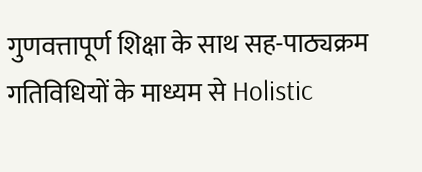गुणवत्तापूर्ण शिक्षा के साथ सह-पाठ्यक्रम गतिविधियों के माध्यम से Holistic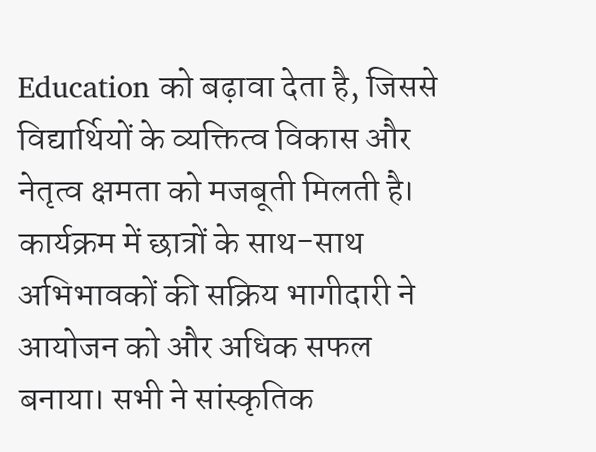Education को बढ़ावा देता है, जिससे विद्यार्थियों के व्यक्तित्व विकास और नेतृत्व क्षमता को मजबूती मिलती है।
कार्यक्रम में छात्रों के साथ-साथ अभिभावकों की सक्रिय भागीदारी ने आयोजन को और अधिक सफल बनाया। सभी ने सांस्कृतिक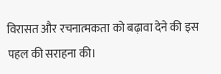विरासत और रचनात्मकता को बढ़ावा देने की इस पहल की सराहना की।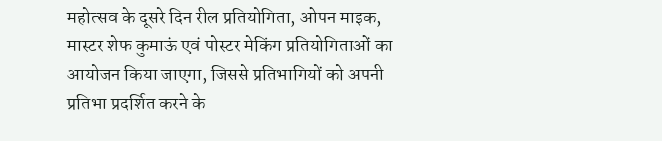महोत्सव के दूसरे दिन रील प्रतियोगिता, ओपन माइक, मास्टर शेफ कुमाऊं एवं पोस्टर मेकिंग प्रतियोगिताओं का आयोजन किया जाएगा, जिससे प्रतिभागियों को अपनी प्रतिभा प्रदर्शित करने के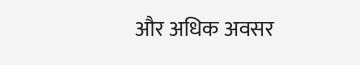और अधिक अवसर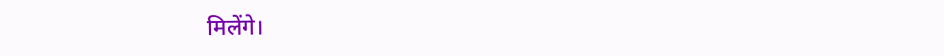मिलेंगे।